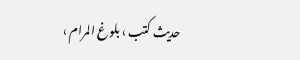حدیث کتب › بلوغ المرام ›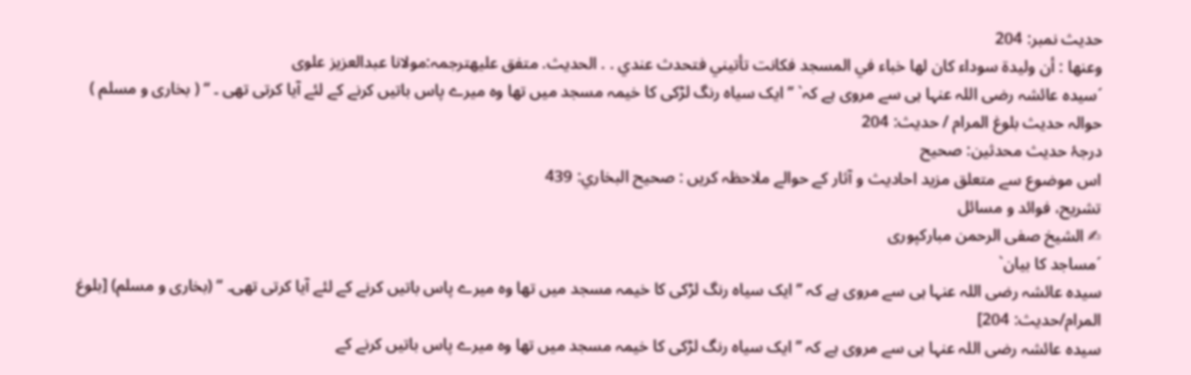حدیث نمبر: 204
وعنها : أن وليدة سوداء كان لها خباء في المسجد فكانت تأتيني فتحدث عندي . . الحديث. متفق عليهترجمہ:مولانا عبدالعزیز علوی
´سیدہ عائشہ رضی اللہ عنہا ہی سے مروی ہے کہ` ’’ ایک سیاہ رنگ لڑکی کا خیمہ مسجد میں تھا وہ میرے پاس باتیں کرنے کے لئے آیا کرتی تھی ۔ “ ( بخاری و مسلم )
حوالہ حدیث بلوغ المرام / حدیث: 204
درجۂ حدیث محدثین: صحيح
اس موضوع سے متعلق مزید احادیث و آثار کے حوالے ملاحظہ کریں : صحيح البخاري: 439
تشریح، فوائد و مسائل
✍ الشیخ صفی الرحمن مبارکپوری
´مساجد کا بیان`
سیدہ عائشہ رضی اللہ عنہا ہی سے مروی ہے کہ ’’ ایک سیاہ رنگ لڑکی کا خیمہ مسجد میں تھا وہ میرے پاس باتیں کرنے کے لئے آیا کرتی تھی۔ “ (بخاری و مسلم) [بلوغ المرام/حدیث: 204]
سیدہ عائشہ رضی اللہ عنہا ہی سے مروی ہے کہ ’’ ایک سیاہ رنگ لڑکی کا خیمہ مسجد میں تھا وہ میرے پاس باتیں کرنے کے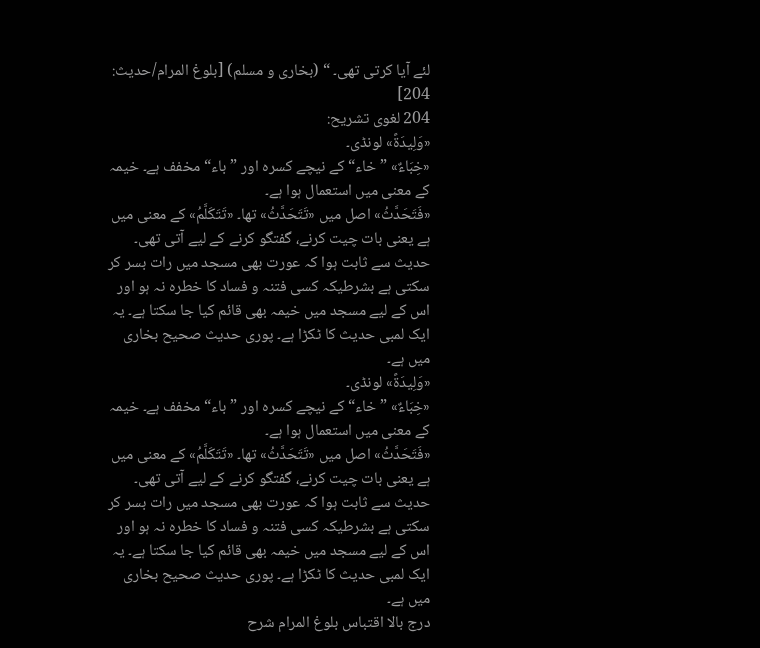لئے آیا کرتی تھی۔ “ (بخاری و مسلم) [بلوغ المرام/حدیث: 204]
204 لغوی تشریح:
«وَلِيدَةً» لونڈی۔
«خِبَاءٌ» ”خاء“ کے نیچے کسرہ اور ”باء“ مخفف ہے۔ خیمہ کے معنی میں استعمال ہوا ہے۔
«فَتَحَدَّثُ» اصل میں «تَتَحَدَّثُ» تھا۔ «تَتَكَلَّمُ» کے معنی میں ہے یعنی بات چیت کرنے، گفتگو کرنے کے لیے آتی تھی۔ حدیث سے ثابت ہوا کہ عورت بھی مسجد میں رات بسر کر سکتی ہے بشرطیکہ کسی فتنہ و فساد کا خطرہ نہ ہو اور اس کے لیے مسجد میں خیمہ بھی قائم کیا جا سکتا ہے۔ یہ ایک لمبی حدیث کا ٹکڑا ہے۔ پوری حدیث صحیح بخاری میں ہے۔
«وَلِيدَةً» لونڈی۔
«خِبَاءٌ» ”خاء“ کے نیچے کسرہ اور ”باء“ مخفف ہے۔ خیمہ کے معنی میں استعمال ہوا ہے۔
«فَتَحَدَّثُ» اصل میں «تَتَحَدَّثُ» تھا۔ «تَتَكَلَّمُ» کے معنی میں ہے یعنی بات چیت کرنے، گفتگو کرنے کے لیے آتی تھی۔ حدیث سے ثابت ہوا کہ عورت بھی مسجد میں رات بسر کر سکتی ہے بشرطیکہ کسی فتنہ و فساد کا خطرہ نہ ہو اور اس کے لیے مسجد میں خیمہ بھی قائم کیا جا سکتا ہے۔ یہ ایک لمبی حدیث کا ٹکڑا ہے۔ پوری حدیث صحیح بخاری میں ہے۔
درج بالا اقتباس بلوغ المرام شرح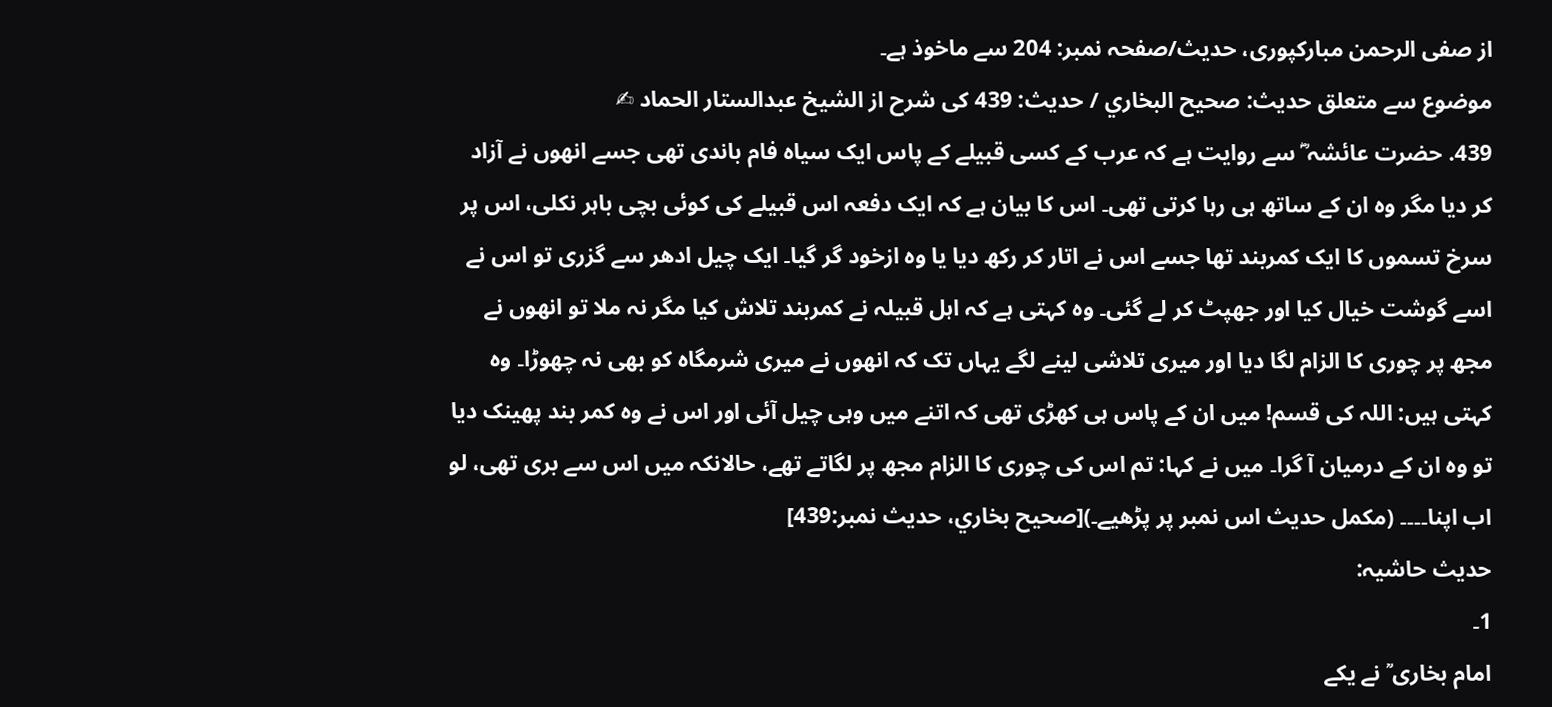از صفی الرحمن مبارکپوری، حدیث/صفحہ نمبر: 204 سے ماخوذ ہے۔
موضوع سے متعلق حدیث: صحيح البخاري / حدیث: 439 کی شرح از الشیخ عبدالستار الحماد ✍
439. حضرت عائشہ ؓ سے روایت ہے کہ عرب کے کسی قبیلے کے پاس ایک سیاہ فام باندی تھی جسے انھوں نے آزاد کر دیا مگر وہ ان کے ساتھ ہی رہا کرتی تھی۔ اس کا بیان ہے کہ ایک دفعہ اس قبیلے کی کوئی بچی باہر نکلی، اس پر سرخ تسموں کا ایک کمربند تھا جسے اس نے اتار کر رکھ دیا یا وہ ازخود گر گیا۔ ایک چیل ادھر سے گزری تو اس نے اسے گوشت خیال کیا اور جھپٹ کر لے گئی۔ وہ کہتی ہے کہ اہل قبیلہ نے کمربند تلاش کیا مگر نہ ملا تو انھوں نے مجھ پر چوری کا الزام لگا دیا اور میری تلاشی لینے لگے یہاں تک کہ انھوں نے میری شرمگاہ کو بھی نہ چھوڑا۔ وہ کہتی ہیں: اللہ کی قسم! میں ان کے پاس ہی کھڑی تھی کہ اتنے میں وہی چیل آئی اور اس نے وہ کمر بند پھینک دیا تو وہ ان کے درمیان آ گرا۔ میں نے کہا: تم اس کی چوری کا الزام مجھ پر لگاتے تھے، حالانکہ میں اس سے بری تھی، لو اب اپنا۔۔۔۔ (مکمل حدیث اس نمبر پر پڑھیے۔)[صحيح بخاري، حديث نمبر:439]
حدیث حاشیہ:
1۔
امام بخاری ؒ نے یکے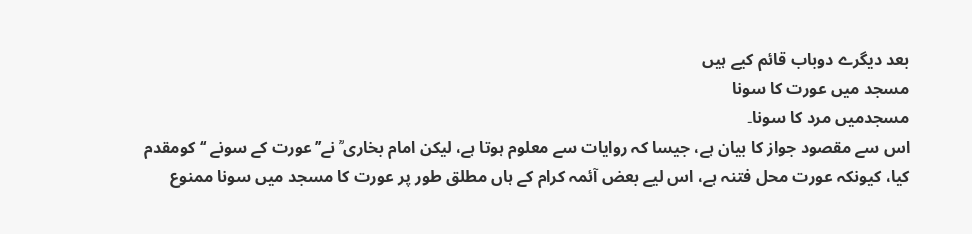بعد دیگرے دوباب قائم کیے ہیں
مسجد میں عورت کا سونا
مسجدمیں مرد کا سونا۔
اس سے مقصود جواز کا بیان ہے، جیسا کہ روایات سے معلوم ہوتا ہے، لیکن امام بخاری ؒ نے’’عورت کے سونے ‘‘ کومقدم کیا، کیونکہ عورت محل فتنہ ہے، اس لیے بعض آئمہ کرام کے ہاں مطلق طور پر عورت کا مسجد میں سونا ممنوع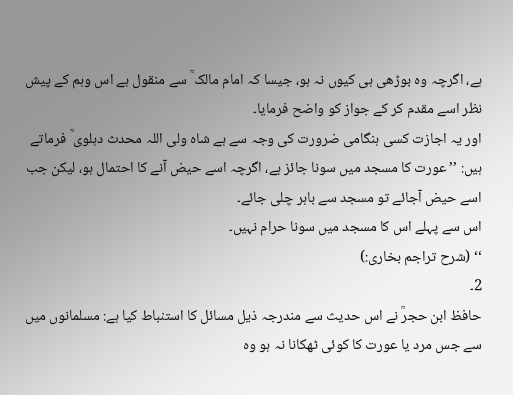ہے، اگرچہ وہ بوڑھی ہی کیوں نہ ہو، جیسا کہ امام مالک ؒ سے منقول ہے اس وہم کے پیش نظر اسے مقدم کر کے جواز کو واضح فرمایا۔
اور یہ اجازت کسی ہنگامی ضرورت کی وجہ سے ہے شاہ ولی اللہ محدث دہلوی ؒ فرماتے ہیں: ’’عورت کا مسجد میں سونا جائز ہے، اگرچہ اسے حیض آنے کا احتمال ہو، لیکن جب اسے حیض آجائے تو مسجد سے باہر چلی جائے۔
اس سے پہلے اس کا مسجد میں سونا حرام نہیں۔
‘‘ (شرح تراجم بخاری:)
2۔
حافظ ابن حجرؒ نے اس حدیث سے مندرجہ ذیل مسائل کا استنباط کیا ہے: مسلمانوں میں سے جس مرد یا عورت کا کوئی ٹھکانا نہ ہو وہ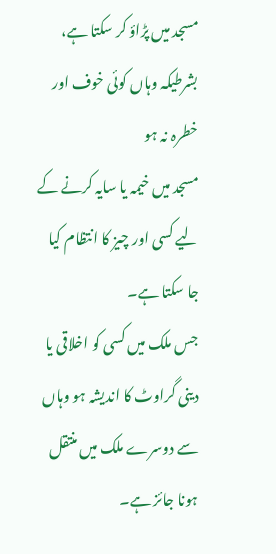مسجد میں پڑاؤ کر سکتا ہے، بشرطیکہ وہاں کوئی خوف اور خطرہ نہ ہو
مسجد میں خیمہ یا سایہ کرنے کے لیے کسی اور چیز کا انتظام کیا جا سکتا ہے۔
جس ملک میں کسی کو اخلاقی یا دینی گراوٹ کا اندیشہ ہو وہاں سے دوسرے ملک میں منتقل ہونا جائز ہے۔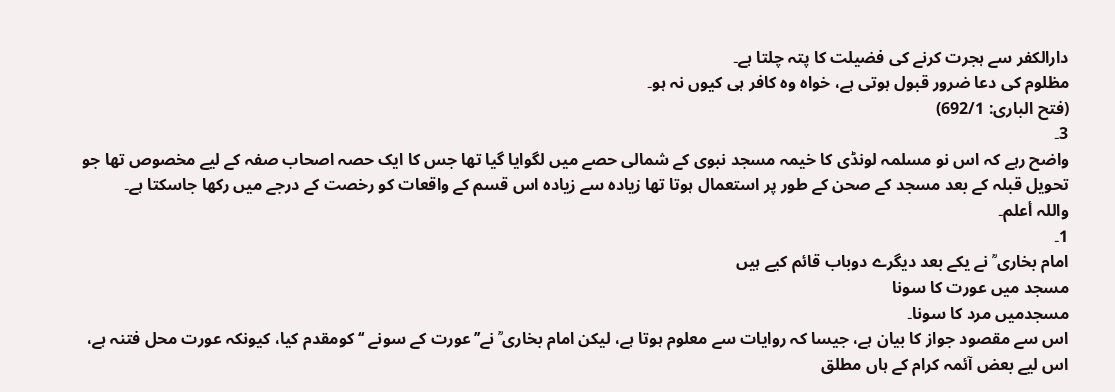دارالکفر سے ہجرت کرنے کی فضیلت کا پتہ چلتا ہے۔
مظلوم کی دعا ضرور قبول ہوتی ہے، خواہ وہ کافر ہی کیوں نہ ہو۔
(فتح الباری: 692/1)
3۔
واضح رہے کہ اس نو مسلمہ لونڈی کا خیمہ مسجد نبوی کے شمالی حصے میں لگوایا گیا تھا جس کا ایک حصہ اصحاب صفہ کے لیے مخصوص تھا جو تحویل قبلہ کے بعد مسجد کے صحن کے طور پر استعمال ہوتا تھا زیادہ سے زیادہ اس قسم کے واقعات کو رخصت کے درجے میں رکھا جاسکتا ہے۔
واللہ أعلم۔
1۔
امام بخاری ؒ نے یکے بعد دیگرے دوباب قائم کیے ہیں
مسجد میں عورت کا سونا
مسجدمیں مرد کا سونا۔
اس سے مقصود جواز کا بیان ہے، جیسا کہ روایات سے معلوم ہوتا ہے، لیکن امام بخاری ؒ نے’’عورت کے سونے ‘‘ کومقدم کیا، کیونکہ عورت محل فتنہ ہے، اس لیے بعض آئمہ کرام کے ہاں مطلق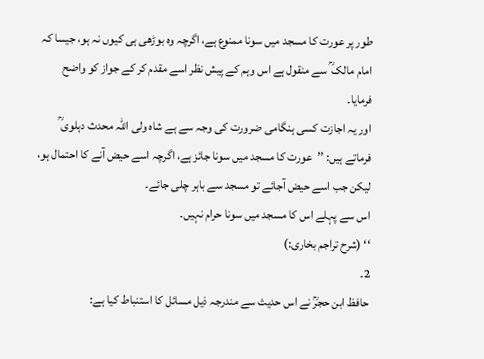طور پر عورت کا مسجد میں سونا ممنوع ہے، اگرچہ وہ بوڑھی ہی کیوں نہ ہو، جیسا کہ امام مالک ؒ سے منقول ہے اس وہم کے پیش نظر اسے مقدم کر کے جواز کو واضح فرمایا۔
اور یہ اجازت کسی ہنگامی ضرورت کی وجہ سے ہے شاہ ولی اللہ محدث دہلوی ؒ فرماتے ہیں: ’’عورت کا مسجد میں سونا جائز ہے، اگرچہ اسے حیض آنے کا احتمال ہو، لیکن جب اسے حیض آجائے تو مسجد سے باہر چلی جائے۔
اس سے پہلے اس کا مسجد میں سونا حرام نہیں۔
‘‘ (شرح تراجم بخاری:)
2۔
حافظ ابن حجرؒ نے اس حدیث سے مندرجہ ذیل مسائل کا استنباط کیا ہے: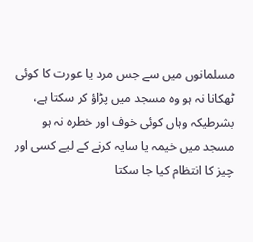مسلمانوں میں سے جس مرد یا عورت کا کوئی ٹھکانا نہ ہو وہ مسجد میں پڑاؤ کر سکتا ہے، بشرطیکہ وہاں کوئی خوف اور خطرہ نہ ہو
مسجد میں خیمہ یا سایہ کرنے کے لیے کسی اور چیز کا انتظام کیا جا سکتا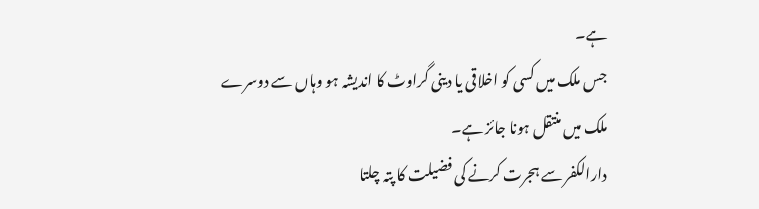ہے۔
جس ملک میں کسی کو اخلاقی یا دینی گراوٹ کا اندیشہ ہو وہاں سے دوسرے ملک میں منتقل ہونا جائز ہے۔
دارالکفر سے ہجرت کرنے کی فضیلت کا پتہ چلتا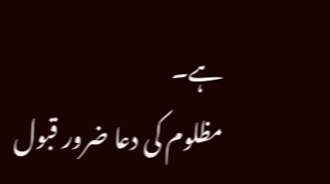ہے۔
مظلوم کی دعا ضرور قبول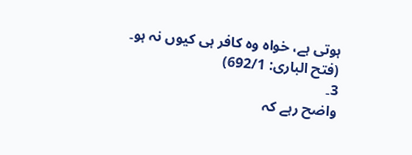ہوتی ہے، خواہ وہ کافر ہی کیوں نہ ہو۔
(فتح الباری: 692/1)
3۔
واضح رہے کہ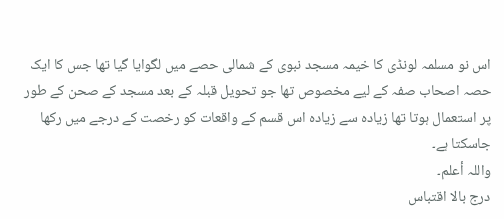اس نو مسلمہ لونڈی کا خیمہ مسجد نبوی کے شمالی حصے میں لگوایا گیا تھا جس کا ایک حصہ اصحاب صفہ کے لیے مخصوص تھا جو تحویل قبلہ کے بعد مسجد کے صحن کے طور پر استعمال ہوتا تھا زیادہ سے زیادہ اس قسم کے واقعات کو رخصت کے درجے میں رکھا جاسکتا ہے۔
واللہ أعلم۔
درج بالا اقتباس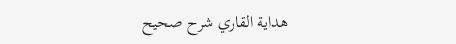هداية القاري شرح صحيح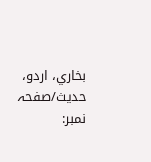بخاري، اردو، حدیث/صفحہ نمبر: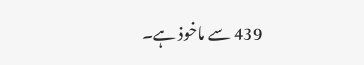439 سے ماخوذ ہے۔